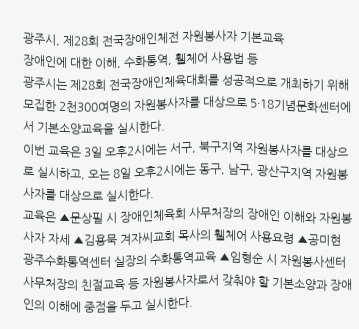광주시, 제28회 전국장애인체전 자원봉사자 기본교육
장애인에 대한 이해, 수화통역, 휄체어 사용법 등
광주시는 제28회 전국장애인체육대회를 성공적으로 개최하기 위해 모집한 2천300여명의 자원봉사자를 대상으로 5·18기념문화센터에서 기본소양교육을 실시한다.
이번 교육은 3일 오후2시에는 서구, 북구지역 자원봉사자를 대상으로 실시하고, 오는 8일 오후2시에는 동구, 남구, 광산구지역 자원봉사자를 대상으로 실시한다.
교육은 ▲문상필 시 장애인체육회 사무처장의 장애인 이해와 자원봉사자 자세 ▲김용묵 겨자씨교회 목사의 휄체어 사용요령 ▲공미현 광주수화통역센터 실장의 수화통역교육 ▲임형순 시 자원봉사센터 사무처장의 친절교육 등 자원봉사자로서 갖춰야 할 기본소양과 장애인의 이해에 중점을 두고 실시한다.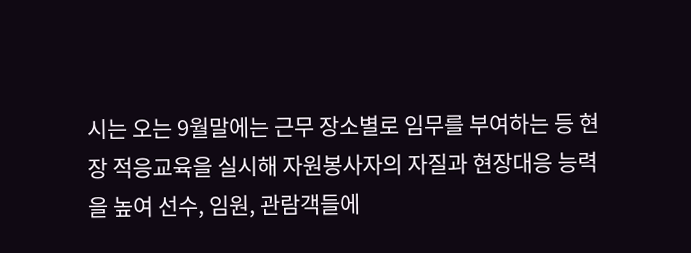시는 오는 9월말에는 근무 장소별로 임무를 부여하는 등 현장 적응교육을 실시해 자원봉사자의 자질과 현장대응 능력을 높여 선수, 임원, 관람객들에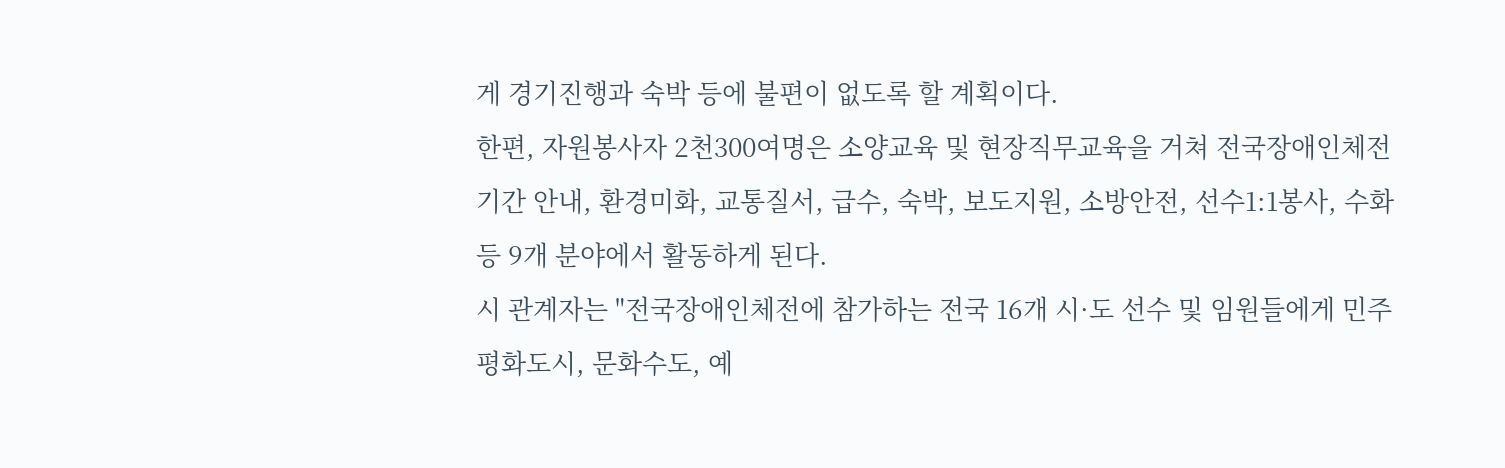게 경기진행과 숙박 등에 불편이 없도록 할 계획이다.
한편, 자원봉사자 2천300여명은 소양교육 및 현장직무교육을 거쳐 전국장애인체전 기간 안내, 환경미화, 교통질서, 급수, 숙박, 보도지원, 소방안전, 선수1:1봉사, 수화 등 9개 분야에서 활동하게 된다.
시 관계자는 "전국장애인체전에 참가하는 전국 16개 시·도 선수 및 임원들에게 민주평화도시, 문화수도, 예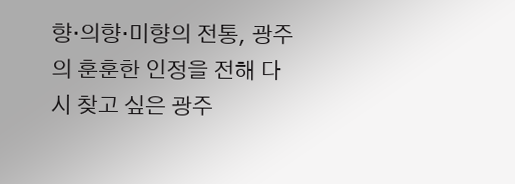향·의향·미향의 전통, 광주의 훈훈한 인정을 전해 다시 찾고 싶은 광주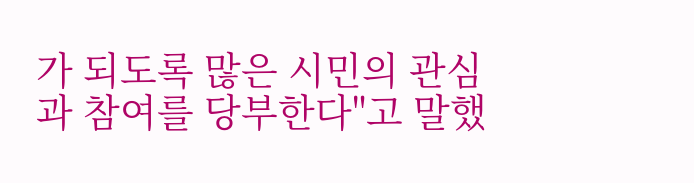가 되도록 많은 시민의 관심과 참여를 당부한다"고 말했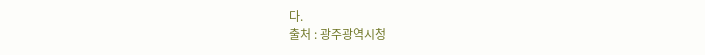다.
출처 : 광주광역시청